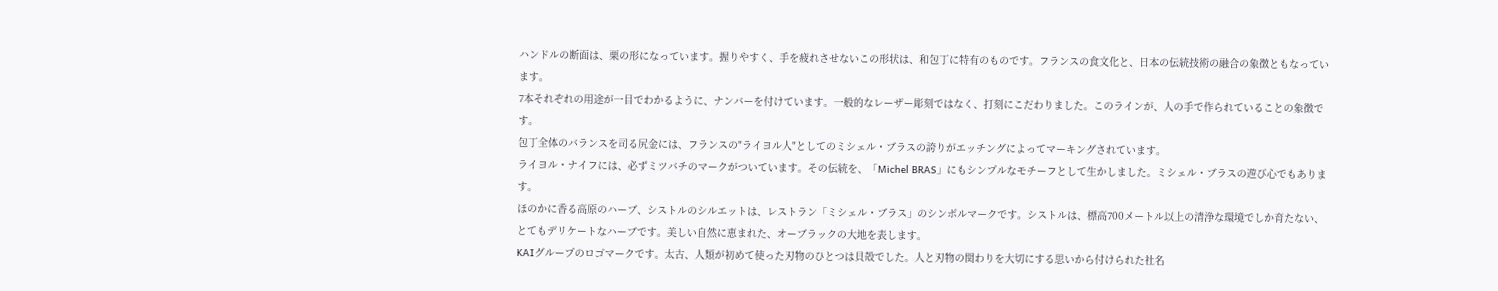ハンドルの断面は、栗の形になっています。握りやすく、手を疲れさせないこの形状は、和包丁に特有のものです。フランスの食文化と、日本の伝統技術の融合の象徴ともなっています。
7本それぞれの用途が一目でわかるように、ナンバーを付けています。一般的なレーザー彫刻ではなく、打刻にこだわりました。このラインが、人の手で作られていることの象徴です。
包丁全体のバランスを司る尻金には、フランスの"ライヨル人"としてのミシェル・ブラスの誇りがエッチングによってマーキングされています。
ライヨル・ナイフには、必ずミツバチのマークがついています。その伝統を、「Michel BRAS」にもシンプルなモチーフとして生かしました。ミシェル・ブラスの遊び心でもあります。
ほのかに香る高原のハーブ、シストルのシルエットは、レストラン「ミシェル・ブラス」のシンボルマークです。シストルは、標高700メートル以上の清浄な環境でしか育たない、とてもデリケートなハーブです。美しい自然に恵まれた、オーブラックの大地を表します。
KAIグループのロゴマークです。太古、人類が初めて使った刃物のひとつは貝殻でした。人と刃物の関わりを大切にする思いから付けられた社名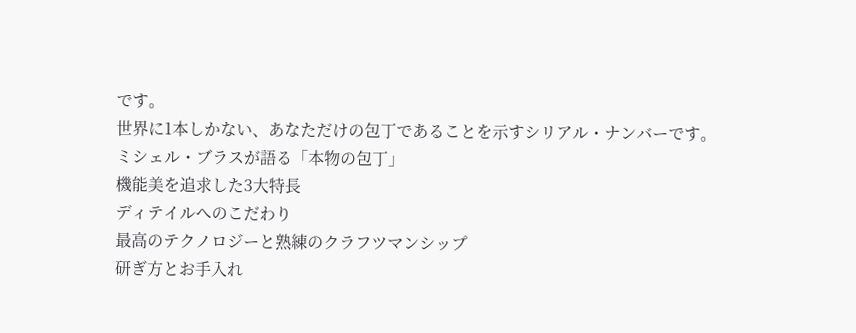です。
世界に1本しかない、あなただけの包丁であることを示すシリアル・ナンバーです。
ミシェル・ブラスが語る「本物の包丁」
機能美を追求した3大特長
ディテイルへのこだわり
最高のテクノロジーと熟練のクラフツマンシップ
研ぎ方とお手入れ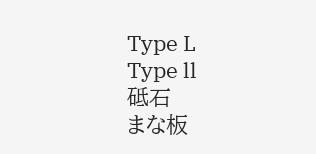Type L
Type ll
砥石
まな板